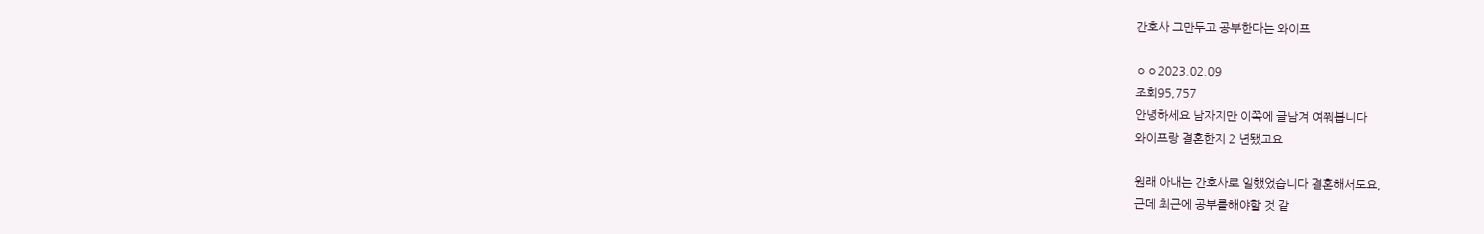간호사 그만두고 공부한다는 와이프

ㅇㅇ2023.02.09
조회95,757
안녕하세요 남자지만 이쪽에 글남겨 여쭤봅니다
와이프랑 결혼한지 2 년됐고요

원래 아내는 간호사로 일했었습니다 결혼해서도요,
근데 최근에 공부를해야할 것 같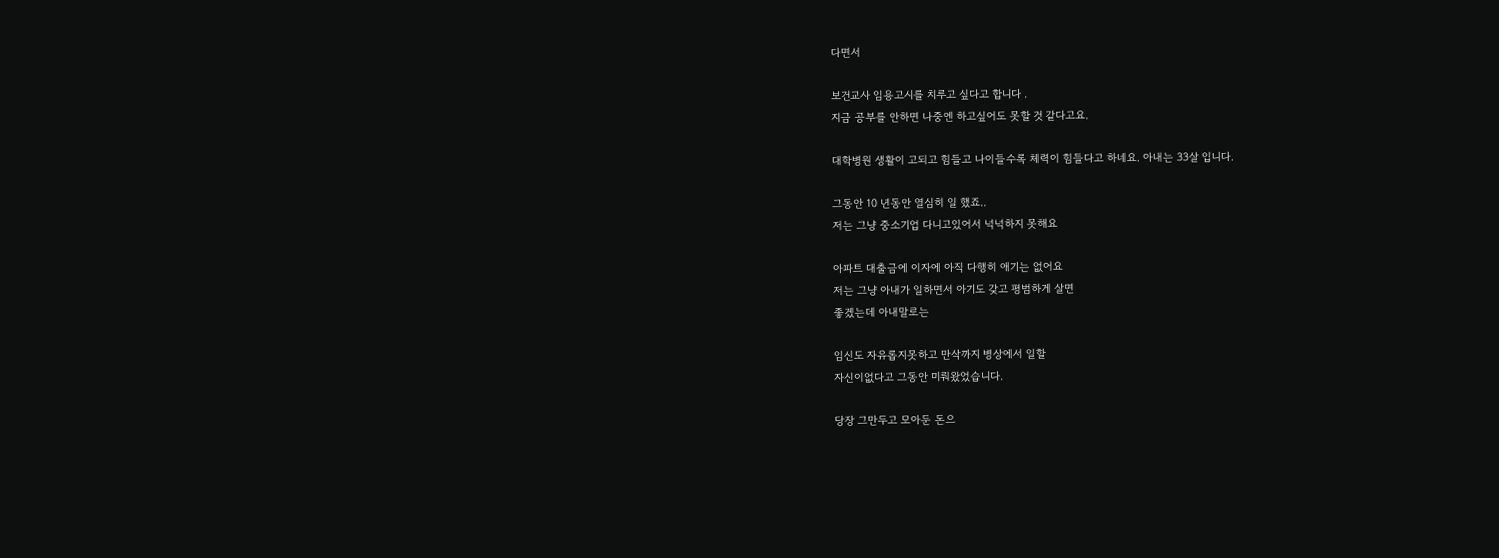다면서

보건교사 임용고시를 치루고 싶다고 합니다 .
지금 공부를 안하면 나중엔 하고싶어도 못할 것 같다고요.

대학병원 생활이 고되고 힘들고 나이들수록 체력이 힘들다고 하네요. 아내는 33살 입니다.

그동안 10 년동안 열심히 일 했죠..
저는 그냥 중소기업 다니고있어서 넉넉하지 못해요

아파트 대출금에 이자에 아직 다행히 애기는 없어요
저는 그냥 아내가 일하면서 아기도 갖고 평범하게 살면
좋겠는데 아내말로는

임신도 자유롭지못하고 만삭까지 병상에서 일할
자신이없다고 그동안 미뤄왔었습니다.

당장 그만두고 모아둔 돈으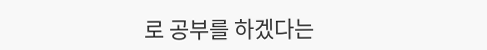로 공부를 하겠다는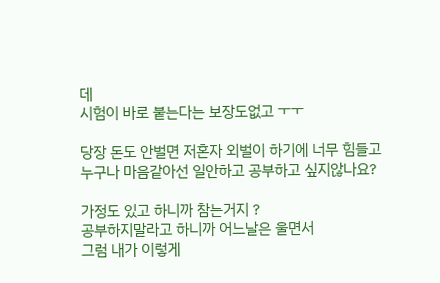데
시험이 바로 붙는다는 보장도없고 ㅜㅜ

당장 돈도 안벌면 저혼자 외벌이 하기에 너무 힘들고
누구나 마음같아선 일안하고 공부하고 싶지않나요?

가정도 있고 하니까 참는거지 ?
공부하지말라고 하니까 어느날은 울면서
그럼 내가 이렇게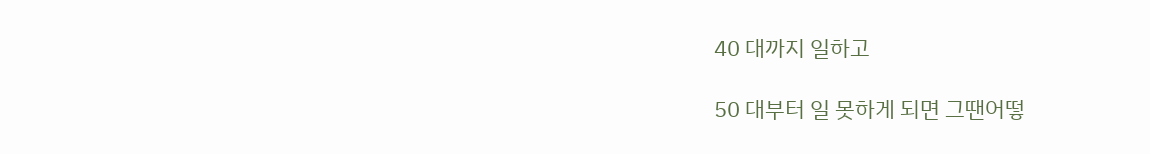40 대까지 일하고

50 대부터 일 못하게 되면 그땐어떻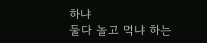하냐
둘다 놀고 먹냐 하는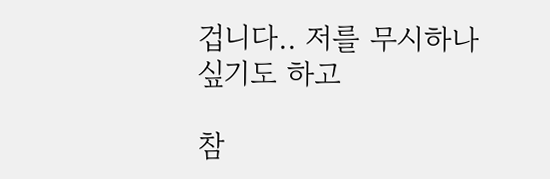겁니다.. 저를 무시하나 싶기도 하고

참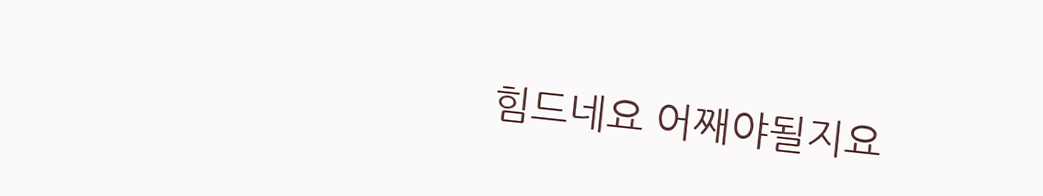힘드네요 어째야될지요